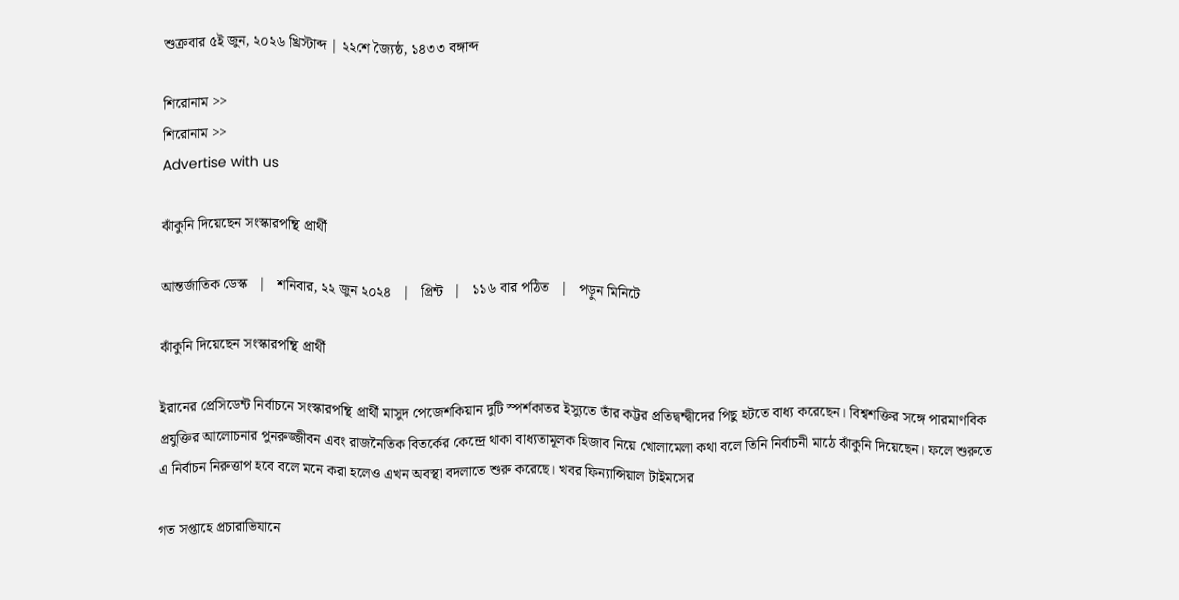শুক্রবার ৫ই জুন, ২০২৬ খ্রিস্টাব্দ | ২২শে জ্যৈষ্ঠ, ১৪৩৩ বঙ্গাব্দ

শিরোনাম >>
শিরোনাম >>
Advertise with us

ঝাঁকুনি দিয়েছেন সংস্কারপন্থি প্রার্থী

আন্তর্জাতিক ডেস্ক   |   শনিবার, ২২ জুন ২০২৪   |   প্রিন্ট   |   ১১৬ বার পঠিত   |   পড়ুন মিনিটে

ঝাঁকুনি দিয়েছেন সংস্কারপন্থি প্রার্থী

ইরানের প্রেসিডেন্ট নির্বাচনে সংস্কারপন্থি প্রার্থী মাসুদ পেজেশকিয়ান দুটি স্পর্শকাতর ইস্যুতে তাঁর কট্টর প্রতিদ্বন্দ্বীদের পিছু হটতে বাধ্য করেছেন। বিশ্বশক্তির সঙ্গে পারমাণবিক প্রযুক্তির আলোচনার পুনরুজ্জীবন এবং রাজনৈতিক বিতর্কের কেন্দ্রে থাকা বাধ্যতামূলক হিজাব নিয়ে খোলামেলা কথা বলে তিনি নির্বাচনী মাঠে ঝাঁকুনি দিয়েছেন। ফলে শুরুতে এ নির্বাচন নিরুত্তাপ হবে বলে মনে করা হলেও এখন অবস্থা বদলাতে শুরু করেছে। খবর ফিন্যান্সিয়াল টাইমসের

গত সপ্তাহে প্রচারাভিযানে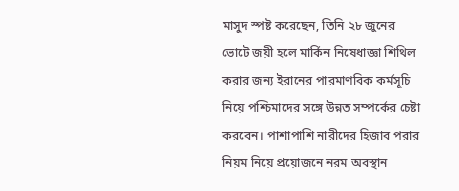মাসুদ স্পষ্ট করেছেন, তিনি ২৮ জুনের ভোটে জয়ী হলে মার্কিন নিষেধাজ্ঞা শিথিল করার জন্য ইরানের পারমাণবিক কর্মসূচি নিয়ে পশ্চিমাদের সঙ্গে উন্নত সম্পর্কের চেষ্টা করবেন। পাশাপাশি নারীদের হিজাব পরার নিয়ম নিয়ে প্রয়োজনে নরম অবস্থান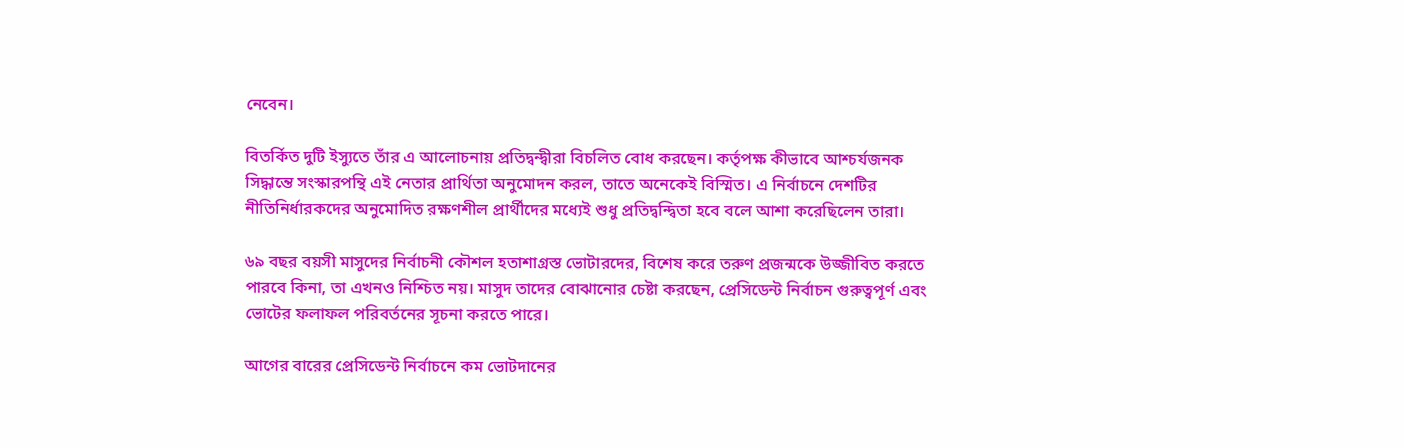নেবেন।

বিতর্কিত দুটি ইস্যুতে তাঁর এ আলোচনায় প্রতিদ্বন্দ্বীরা বিচলিত বোধ করছেন। কর্তৃপক্ষ কীভাবে আশ্চর্যজনক সিদ্ধান্তে সংস্কারপন্থি এই নেতার প্রার্থিতা অনুমোদন করল, তাতে অনেকেই বিস্মিত। এ নির্বাচনে দেশটির নীতিনির্ধারকদের অনুমোদিত রক্ষণশীল প্রার্থীদের মধ্যেই শুধু প্রতিদ্বন্দ্বিতা হবে বলে আশা করেছিলেন তারা।

৬৯ বছর বয়সী মাসুদের নির্বাচনী কৌশল হতাশাগ্রস্ত ভোটারদের, বিশেষ করে তরুণ প্রজন্মকে উজ্জীবিত করতে পারবে কিনা, তা এখনও নিশ্চিত নয়। মাসুদ তাদের বোঝানোর চেষ্টা করছেন, প্রেসিডেন্ট নির্বাচন গুরুত্বপূর্ণ এবং ভোটের ফলাফল পরিবর্তনের সূচনা করতে পারে।

আগের বারের প্রেসিডেন্ট নির্বাচনে কম ভোটদানের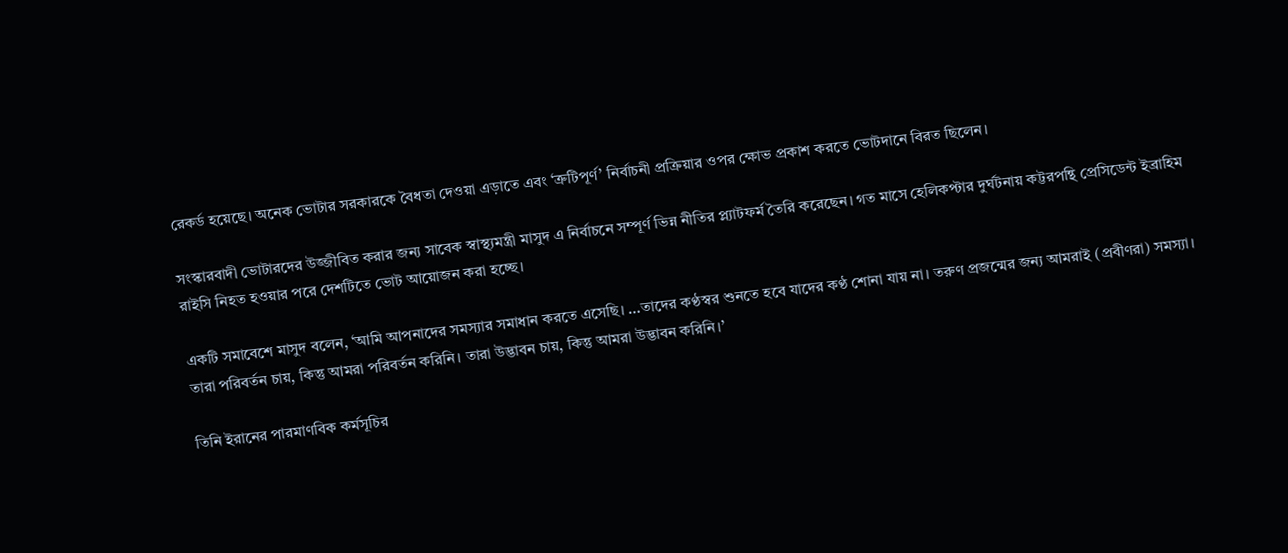রেকর্ড হয়েছে। অনেক ভোটার সরকারকে বৈধতা দেওয়া এড়াতে এবং ‘ত্রুটিপূর্ণ’ নির্বাচনী প্রক্রিয়ার ওপর ক্ষোভ প্রকাশ করতে ভোটদানে বিরত ছিলেন।

সংস্কারবাদী ভোটারদের উজ্জীবিত করার জন্য সাবেক স্বাস্থ্যমন্ত্রী মাসুদ এ নির্বাচনে সম্পূর্ণ ভিন্ন নীতির প্ল্যাটফর্ম তৈরি করেছেন। গত মাসে হেলিকপ্টার দুর্ঘটনায় কট্টরপন্থি প্রেসিডেন্ট ইব্রাহিম রাইসি নিহত হওয়ার পরে দেশটিতে ভোট আয়োজন করা হচ্ছে।

একটি সমাবেশে মাসুদ বলেন, ‘আমি আপনাদের সমস্যার সমাধান করতে এসেছি। …তাদের কণ্ঠস্বর শুনতে হবে যাদের কণ্ঠ শোনা যায় না। তরুণ প্রজন্মের জন্য আমরাই (প্রবীণরা) সমস্যা। তারা পরিবর্তন চায়, কিন্তু আমরা পরিবর্তন করিনি। তারা উদ্ভাবন চায়, কিন্তু আমরা উদ্ভাবন করিনি।’

তিনি ইরানের পারমাণবিক কর্মসূচির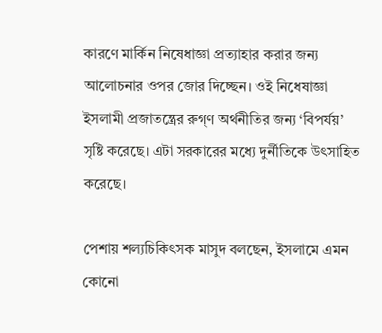কারণে মার্কিন নিষেধাজ্ঞা প্রত্যাহার করার জন্য আলোচনার ওপর জোর দিচ্ছেন। ওই নিধেষাজ্ঞা ইসলামী প্রজাতন্ত্রের রুগ্‌ণ অর্থনীতির জন্য ‘বিপর্যয়’ সৃষ্টি করেছে। এটা সরকারের মধ্যে দুর্নীতিকে উৎসাহিত করেছে।

পেশায় শল্যচিকিৎসক মাসুদ বলছেন, ইসলামে এমন কোনো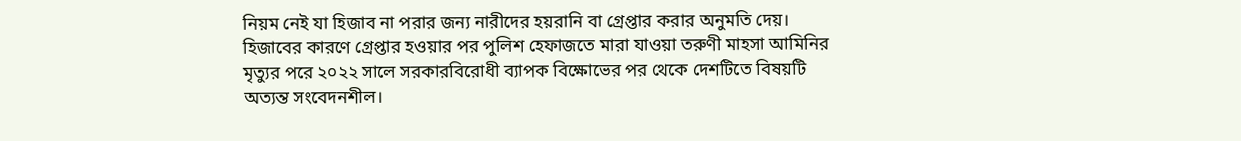নিয়ম নেই যা হিজাব না পরার জন্য নারীদের হয়রানি বা গ্রেপ্তার করার অনুমতি দেয়। হিজাবের কারণে গ্রেপ্তার হওয়ার পর পুলিশ হেফাজতে মারা যাওয়া তরুণী মাহসা আমিনির মৃত্যুর পরে ২০২২ সালে সরকারবিরোধী ব্যাপক বিক্ষোভের পর থেকে দেশটিতে বিষয়টি অত্যন্ত সংবেদনশীল।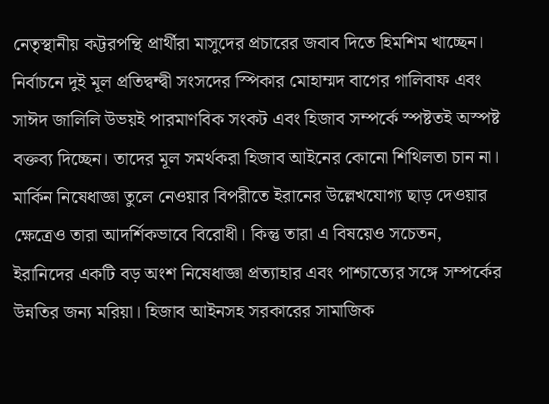নেতৃস্থানীয় কট্টরপন্থি প্রার্থীরা মাসুদের প্রচারের জবাব দিতে হিমশিম খাচ্ছেন। নির্বাচনে দুই মূল প্রতিদ্বন্দ্বী সংসদের স্পিকার মোহাম্মদ বাগের গালিবাফ এবং সাঈদ জালিলি উভয়ই পারমাণবিক সংকট এবং হিজাব সম্পর্কে স্পষ্টতই অস্পষ্ট বক্তব্য দিচ্ছেন। তাদের মূল সমর্থকরা হিজাব আইনের কোনো শিথিলতা চান না। মার্কিন নিষেধাজ্ঞা তুলে নেওয়ার বিপরীতে ইরানের উল্লেখযোগ্য ছাড় দেওয়ার ক্ষেত্রেও তারা আদর্শিকভাবে বিরোধী। কিন্তু তারা এ বিষয়েও সচেতন, ইরানিদের একটি বড় অংশ নিষেধাজ্ঞা প্রত্যাহার এবং পাশ্চাত্যের সঙ্গে সম্পর্কের উন্নতির জন্য মরিয়া। হিজাব আইনসহ সরকারের সামাজিক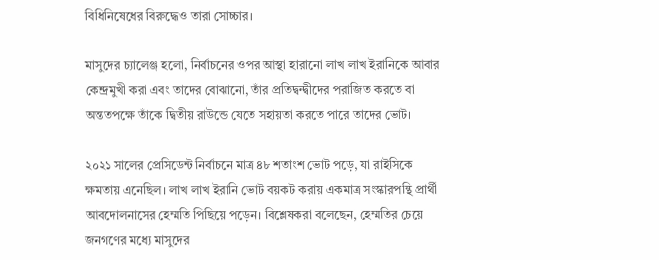বিধিনিষেধের বিরুদ্ধেও তারা সোচ্চার।

মাসুদের চ্যালেঞ্জ হলো, নির্বাচনের ওপর আস্থা হারানো লাখ লাখ ইরানিকে আবার কেন্দ্রমুখী করা এবং তাদের বোঝানো, তাঁর প্রতিদ্বন্দ্বীদের পরাজিত করতে বা অন্ততপক্ষে তাঁকে দ্বিতীয় রাউন্ডে যেতে সহায়তা করতে পারে তাদের ভোট।

২০২১ সালের প্রেসিডেন্ট নির্বাচনে মাত্র ৪৮ শতাংশ ভোট পড়ে, যা রাইসিকে ক্ষমতায় এনেছিল। লাখ লাখ ইরানি ভোট বয়কট করায় একমাত্র সংস্কারপন্থি প্রার্থী আবদোলনাসের হেম্মতি পিছিয়ে পড়েন। বিশ্লেষকরা বলেছেন, হেম্মতির চেয়ে জনগণের মধ্যে মাসুদের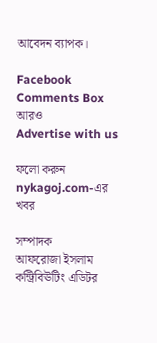আবেদন ব্যাপক।

Facebook Comments Box
আরও
Advertise with us

ফলো করুন nykagoj.com-এর খবর

সম্পাদক
আফরোজা ইসলাম
কন্ট্রিবিঊটিং এডিটর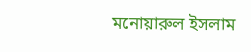মনোয়ারুল ইসলাম